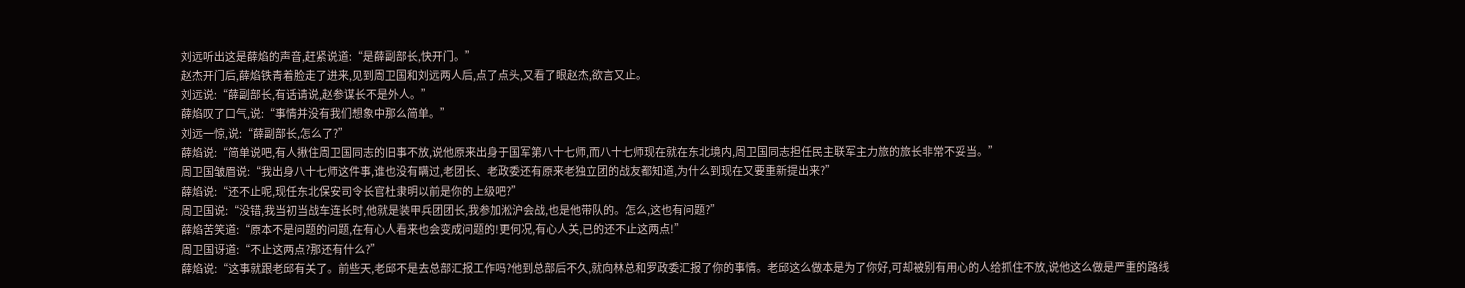刘远听出这是薛焰的声音,赶紧说道:“是薛副部长,快开门。”
赵杰开门后,薛焰铁青着脸走了进来,见到周卫国和刘远两人后,点了点头,又看了眼赵杰,欲言又止。
刘远说:“薛副部长,有话请说,赵参谋长不是外人。”
薛焰叹了口气,说:“事情并没有我们想象中那么简单。”
刘远一惊,说:“薛副部长,怎么了?”
薛焰说:“简单说吧,有人揪住周卫国同志的旧事不放,说他原来出身于国军第八十七师,而八十七师现在就在东北境内,周卫国同志担任民主联军主力旅的旅长非常不妥当。”
周卫国皱眉说:“我出身八十七师这件事,谁也没有瞒过,老团长、老政委还有原来老独立团的战友都知道,为什么到现在又要重新提出来?”
薛焰说:“还不止呢,现任东北保安司令长官杜隶明以前是你的上级吧?”
周卫国说:“没错,我当初当战车连长时,他就是装甲兵团团长,我参加淞沪会战,也是他带队的。怎么,这也有问题?”
薛焰苦笑道:“原本不是问题的问题,在有心人看来也会变成问题的!更何况,有心人关,已的还不止这两点!”
周卫国讶道:“不止这两点?那还有什么?”
薛焰说:“这事就跟老邱有关了。前些天,老邱不是去总部汇报工作吗?他到总部后不久,就向林总和罗政委汇报了你的事情。老邱这么做本是为了你好,可却被别有用心的人给抓住不放,说他这么做是严重的路线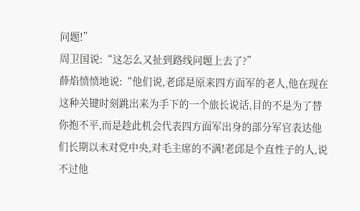问题!”
周卫国说:“这怎么又扯到路线问题上去了?”
薛焰愤愤地说:“他们说,老邱是原来四方面军的老人,他在现在这种关键时刻跳出来为手下的一个旅长说话,目的不是为了替你抱不平,而是趁此机会代表四方面军出身的部分军官表达他们长期以未对党中央,对毛主席的不满!老邱是个直性子的人,说不过他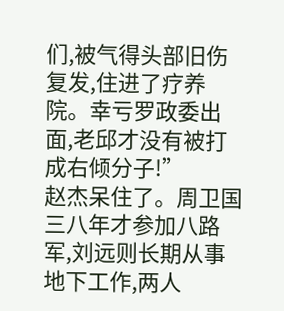们,被气得头部旧伤复发,住进了疗养院。幸亏罗政委出面,老邱才没有被打成右倾分子!”
赵杰呆住了。周卫国三八年才参加八路军,刘远则长期从事地下工作,两人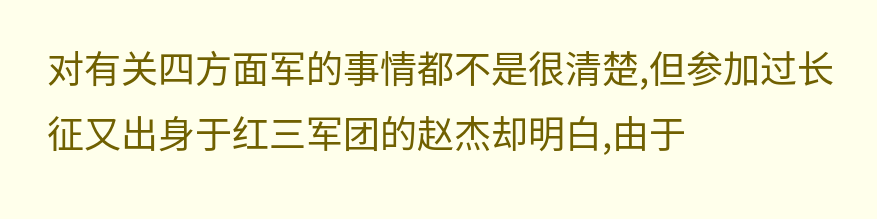对有关四方面军的事情都不是很清楚,但参加过长征又出身于红三军团的赵杰却明白,由于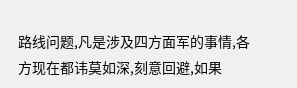路线问题,凡是涉及四方面军的事情,各方现在都讳莫如深,刻意回避,如果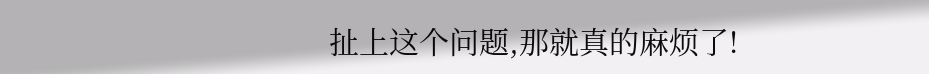扯上这个问题,那就真的麻烦了!